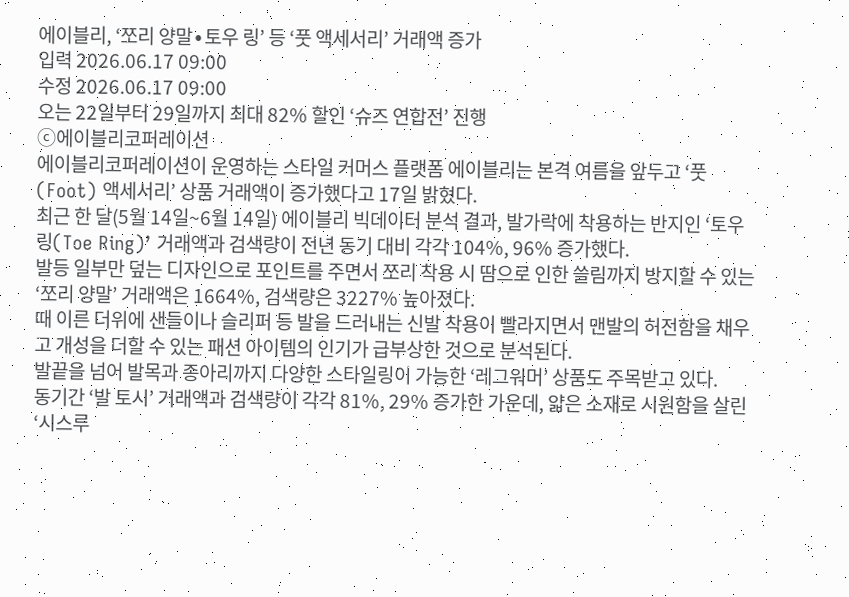에이블리, ‘쪼리 양말∙토우 링’ 등 ‘풋 액세서리’ 거래액 증가
입력 2026.06.17 09:00
수정 2026.06.17 09:00
오는 22일부터 29일까지 최대 82% 할인 ‘슈즈 연합전’ 진행
ⓒ에이블리코퍼레이션
에이블리코퍼레이션이 운영하는 스타일 커머스 플랫폼 에이블리는 본격 여름을 앞두고 ‘풋(Foot) 액세서리’ 상품 거래액이 증가했다고 17일 밝혔다.
최근 한 달(5월 14일~6월 14일) 에이블리 빅데이터 분석 결과, 발가락에 착용하는 반지인 ‘토우 링(Toe Ring)’ 거래액과 검색량이 전년 동기 대비 각각 104%, 96% 증가했다.
발등 일부만 덮는 디자인으로 포인트를 주면서 쪼리 착용 시 땀으로 인한 쓸림까지 방지할 수 있는 ‘쪼리 양말’ 거래액은 1664%, 검색량은 3227% 높아졌다.
때 이른 더위에 샌들이나 슬리퍼 등 발을 드러내는 신발 착용이 빨라지면서 맨발의 허전함을 채우고 개성을 더할 수 있는 패션 아이템의 인기가 급부상한 것으로 분석된다.
발끝을 넘어 발목과 종아리까지 다양한 스타일링이 가능한 ‘레그워머’ 상품도 주목받고 있다.
동기간 ‘발 토시’ 거래액과 검색량이 각각 81%, 29% 증가한 가운데, 얇은 소재로 시원함을 살린 ‘시스루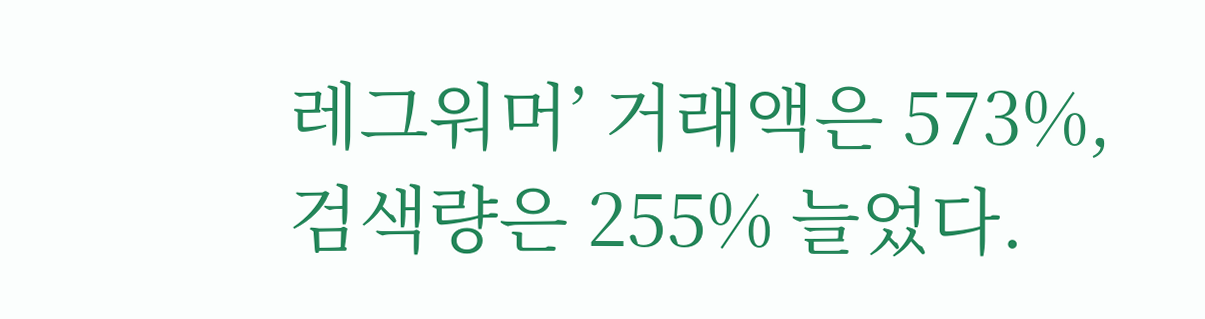레그워머’ 거래액은 573%, 검색량은 255% 늘었다.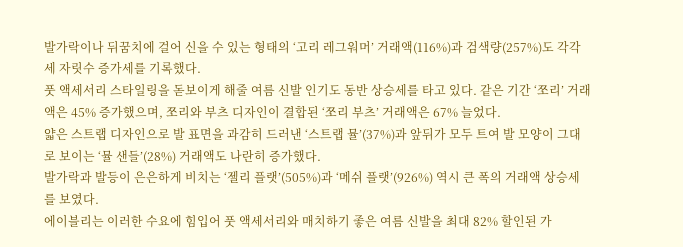발가락이나 뒤꿈치에 걸어 신을 수 있는 형태의 ‘고리 레그워머’ 거래액(116%)과 검색량(257%)도 각각 세 자릿수 증가세를 기록했다.
풋 액세서리 스타일링을 돋보이게 해줄 여름 신발 인기도 동반 상승세를 타고 있다. 같은 기간 ‘쪼리’ 거래액은 45% 증가했으며, 쪼리와 부츠 디자인이 결합된 ‘쪼리 부츠’ 거래액은 67% 늘었다.
얇은 스트랩 디자인으로 발 표면을 과감히 드러낸 ‘스트랩 뮬’(37%)과 앞뒤가 모두 트여 발 모양이 그대로 보이는 ‘뮬 샌들’(28%) 거래액도 나란히 증가했다.
발가락과 발등이 은은하게 비치는 ‘젤리 플랫’(505%)과 ‘메쉬 플랫’(926%) 역시 큰 폭의 거래액 상승세를 보였다.
에이블리는 이러한 수요에 힘입어 풋 액세서리와 매치하기 좋은 여름 신발을 최대 82% 할인된 가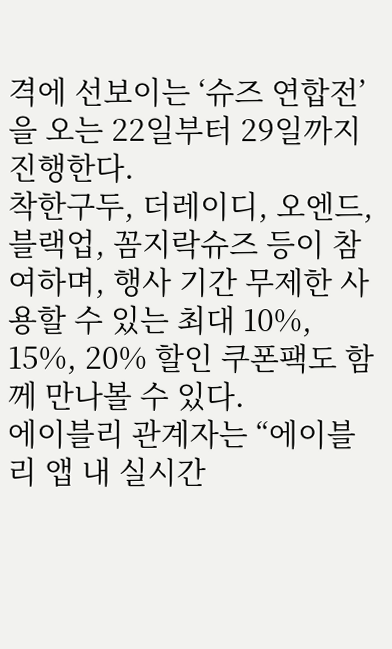격에 선보이는 ‘슈즈 연합전’을 오는 22일부터 29일까지 진행한다.
착한구두, 더레이디, 오엔드, 블랙업, 꼼지락슈즈 등이 참여하며, 행사 기간 무제한 사용할 수 있는 최대 10%, 15%, 20% 할인 쿠폰팩도 함께 만나볼 수 있다.
에이블리 관계자는 “에이블리 앱 내 실시간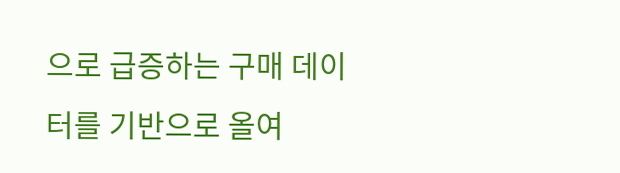으로 급증하는 구매 데이터를 기반으로 올여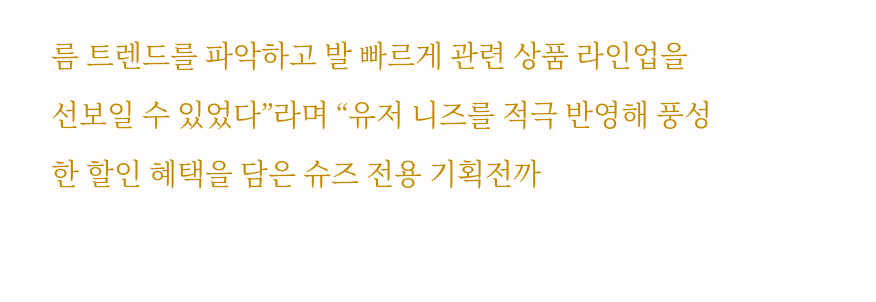름 트렌드를 파악하고 발 빠르게 관련 상품 라인업을 선보일 수 있었다”라며 “유저 니즈를 적극 반영해 풍성한 할인 혜택을 담은 슈즈 전용 기획전까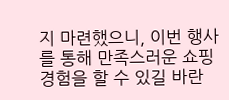지 마련했으니, 이번 행사를 통해 만족스러운 쇼핑 경험을 할 수 있길 바란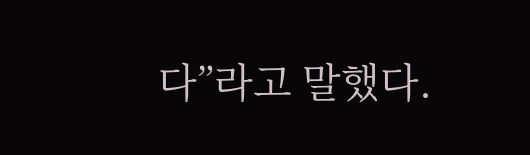다”라고 말했다.